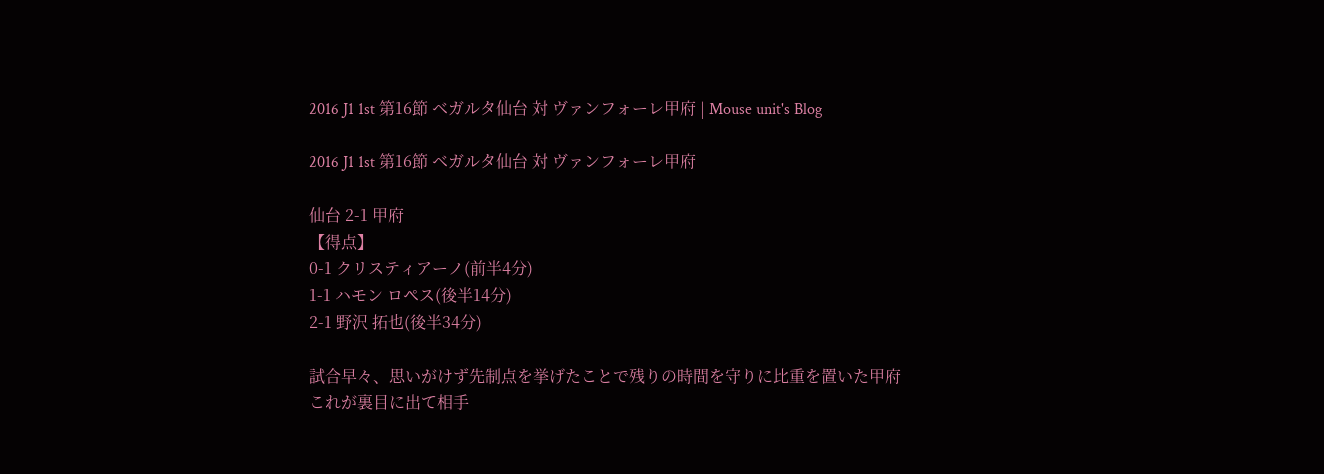2016 J1 1st 第16節 ベガルタ仙台 対 ヴァンフォーレ甲府 | Mouse unit's Blog

2016 J1 1st 第16節 ベガルタ仙台 対 ヴァンフォーレ甲府

仙台 2-1 甲府
【得点】
0-1 クリスティアーノ(前半4分)
1-1 ハモン ロペス(後半14分)
2-1 野沢 拓也(後半34分)

試合早々、思いがけず先制点を挙げたことで残りの時間を守りに比重を置いた甲府
これが裏目に出て相手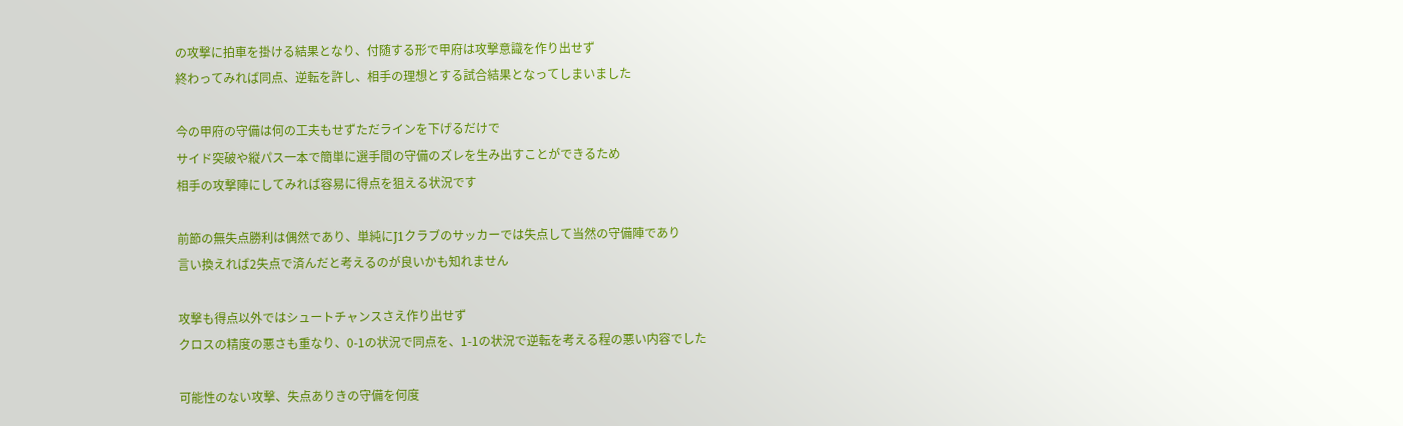の攻撃に拍車を掛ける結果となり、付随する形で甲府は攻撃意識を作り出せず
終わってみれば同点、逆転を許し、相手の理想とする試合結果となってしまいました

今の甲府の守備は何の工夫もせずただラインを下げるだけで
サイド突破や縦パス一本で簡単に選手間の守備のズレを生み出すことができるため
相手の攻撃陣にしてみれば容易に得点を狙える状況です

前節の無失点勝利は偶然であり、単純にJ1クラブのサッカーでは失点して当然の守備陣であり
言い換えれば2失点で済んだと考えるのが良いかも知れません

攻撃も得点以外ではシュートチャンスさえ作り出せず
クロスの精度の悪さも重なり、0-1の状況で同点を、1-1の状況で逆転を考える程の悪い内容でした

可能性のない攻撃、失点ありきの守備を何度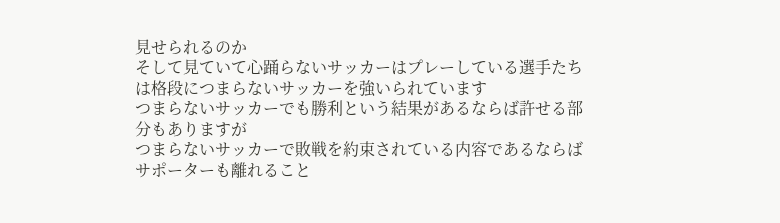見せられるのか
そして見ていて心踊らないサッカーはプレーしている選手たちは格段につまらないサッカーを強いられています
つまらないサッカーでも勝利という結果があるならば許せる部分もありますが
つまらないサッカーで敗戦を約束されている内容であるならばサポーターも離れること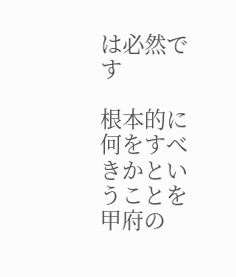は必然です

根本的に何をすべきかということを甲府の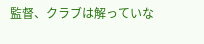監督、クラブは解っていな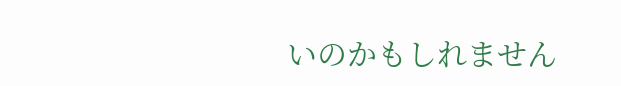いのかもしれません